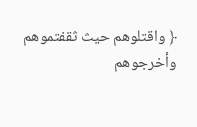﴿ واقتلوهم حيث ثقفتموهم وأخرجوهم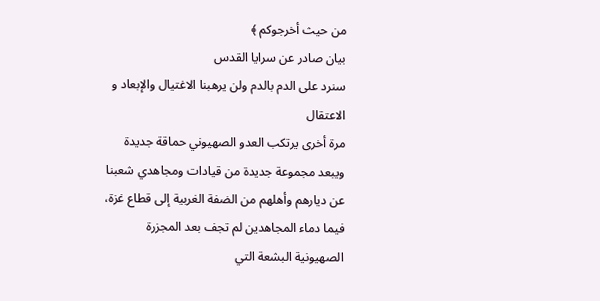من حيث أخرجوكم ﴾
بيان صادر عن سرايا القدس
سنرد على الدم بالدم ولن يرهبنا الاغتيال والإبعاد و الاعتقال
مرة أخرى يرتكب العدو الصهيوني حماقة جديدة ويبعد مجموعة جديدة من قيادات ومجاهدي شعبنا عن ديارهم وأهلهم من الضفة الغربية إلى قطاع غزة، فيما دماء المجاهدين لم تجف بعد المجزرة الصهيونية البشعة التي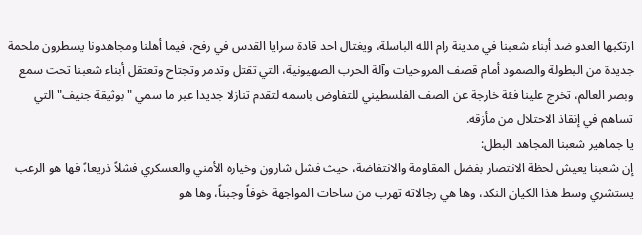ارتكبها العدو ضد أبناء شعبنا في مدينة رام الله الباسلة، ويغتال احد قادة سرايا القدس في رفح، فيما أهلنا ومجاهدونا يسطرون ملحمة جديدة من البطولة والصمود أمام قصف المروحيات وآلة الحرب الصهيونية، التي تقتل وتدمر وتجتاح وتعتقل أبناء شعبنا تحت سمع وبصر العالم، تخرج علينا فئة خارجة عن الصف الفلسطيني للتفاوض باسمه لتقدم تنازلا جديدا عبر ما سمي "بوثيقة جنيف" التي تساهم في إنقاذ الاحتلال من مأزقه.
يا جماهير شعبنا المجاهد البطل:
إن شعبنا يعيش لحظة الانتصار بفضل المقاومة والانتفاضة، حيث فشل شارون وخياره الأمني والعسكري فشلاً ذريعا،ً فها هو الرعب يستشري وسط هذا الكيان النكد، وها هي رجالاته تهرب من ساحات المواجهة خوفاً وجبناً، وها هو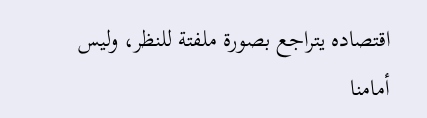اقتصاده يتراجع بصورة ملفتة للنظر، وليس أمامنا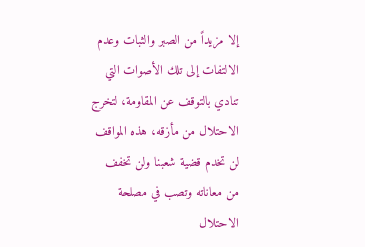إلا مزيداً من الصبر والثبات وعدم الالتفات إلى تلك الأصوات التي تنادي بالتوقف عن المقاومة، لتخرج الاحتلال من مأزقه، هذه المواقف لن تخدم قضية شعبنا ولن تخفف من معاناته وتصب في مصلحة الاحتلال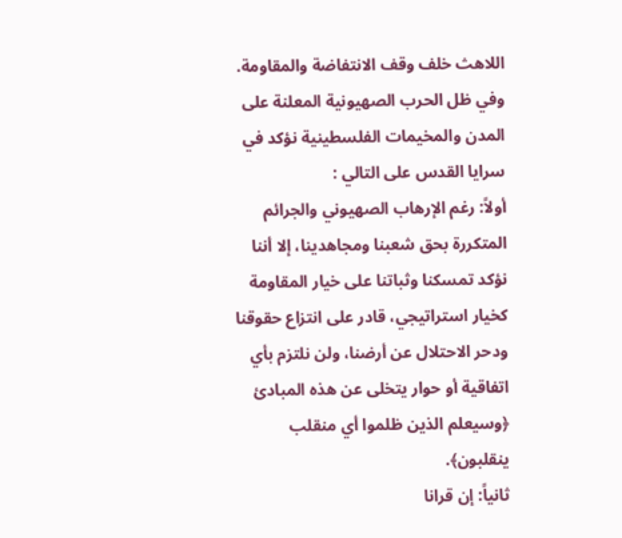اللاهث خلف وقف الانتفاضة والمقاومة.
وفي ظل الحرب الصهيونية المعلنة على المدن والمخيمات الفلسطينية نؤكد في سرايا القدس على التالي :
أولاً: رغم الإرهاب الصهيوني والجرائم المتكررة بحق شعبنا ومجاهدينا، إلا أننا نؤكد تمسكنا وثباتنا على خيار المقاومة كخيار استراتيجي، قادر على انتزاع حقوقنا ودحر الاحتلال عن أرضنا، ولن نلتزم بأي اتفاقية أو حوار يتخلى عن هذه المبادئ ﴿وسيعلم الذين ظلموا أي منقلب ينقلبون﴾.
ثانياً: إن قرانا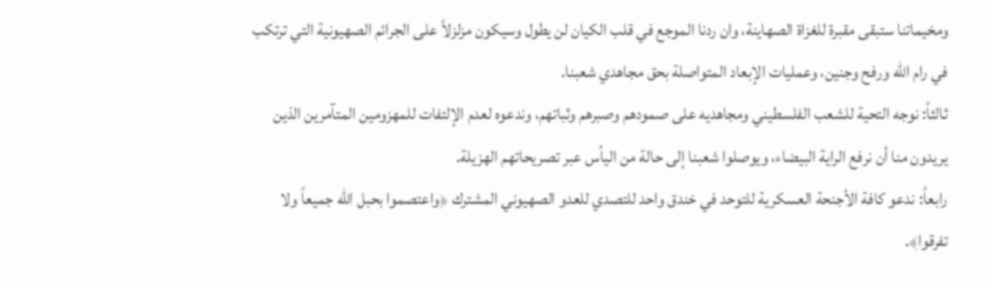ومخيماتنا ستبقى مقبرة للغزاة الصهاينة، وان ردنا الموجع في قلب الكيان لن يطول وسيكون مزلزلاً على الجرائم الصهيونية التي ترتكب في رام الله ورفح وجنين، وعمليات الإبعاد المتواصلة بحق مجاهدي شعبنا.
ثالثاً: نوجه التحية للشعب الفلسطيني ومجاهديه على صمودهم وصبرهم وثباتهم، وندعوه لعدم الإلتفات للمهزومين المتآمرين الذين يريدون منا أن نرفع الراية البيضاء، ويوصلوا شعبنا إلى حالة من اليأس عبر تصريحاتهم الهزيلة.
رابعاً: ندعو كافة الأجنحة العسكرية للتوحد في خندق واحد للتصدي للعدو الصهيوني المشترك ﴿واعتصموا بحبل الله جميعاً ولا تفرقوا﴾.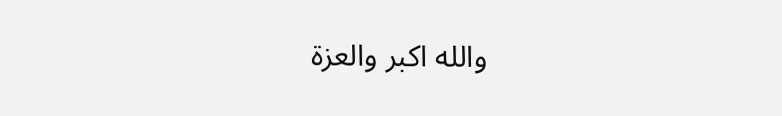والله اكبر والعزة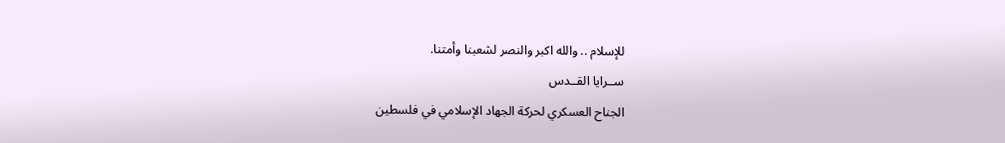للإسلام .. والله اكبر والنصر لشعبنا وأمتنا.
ســرايا القــدس
الجناح العسكري لحركة الجهاد الإسلامي في فلسطين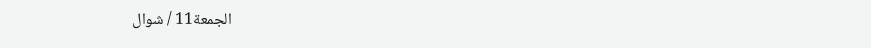الجمعة11 / شوال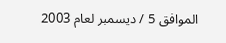الموافق 5 / ديسمبر لعام 2003